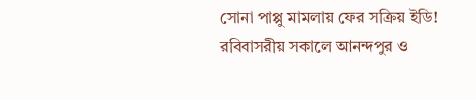সোনা পাপ্পু মামলায় ফের সক্রিয় ইডি! রবিবাসরীয় সকালে আনন্দপুর ও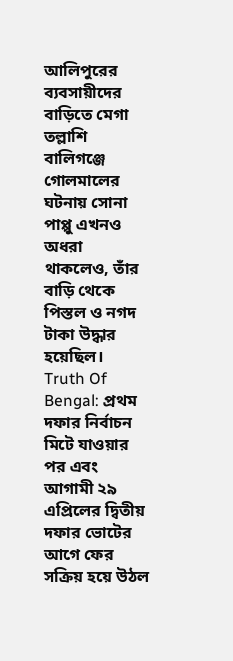আলিপুরের ব্যবসায়ীদের বাড়িতে মেগা তল্লাশি
বালিগঞ্জে গোলমালের ঘটনায় সোনা পাপ্পু এখনও অধরা থাকলেও, তাঁর বাড়ি থেকে পিস্তল ও নগদ টাকা উদ্ধার হয়েছিল।
Truth Of Bengal: প্রথম দফার নির্বাচন মিটে যাওয়ার পর এবং আগামী ২৯ এপ্রিলের দ্বিতীয় দফার ভোটের আগে ফের সক্রিয় হয়ে উঠল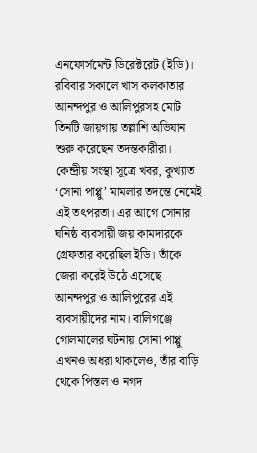এনফোর্সমেন্ট ডিরেক্টরেট (ইডি)। রবিবার সকালে খাস কলকাতার আনন্দপুর ও আলিপুরসহ মোট তিনটি জায়গায় তল্লাশি অভিযান শুরু করেছেন তদন্তকারীরা। কেন্দ্রীয় সংস্থা সূত্রে খবর, কুখ্যাত ‘সোনা পাপ্পু’ মামলার তদন্তে নেমেই এই তৎপরতা। এর আগে সোনার ঘনিষ্ঠ ব্যবসায়ী জয় কামদারকে গ্রেফতার করেছিল ইডি। তাঁকে জেরা করেই উঠে এসেছে আনন্দপুর ও আলিপুরের এই ব্যবসায়ীদের নাম। বালিগঞ্জে গোলমালের ঘটনায় সোনা পাপ্পু এখনও অধরা থাকলেও, তাঁর বাড়ি থেকে পিস্তল ও নগদ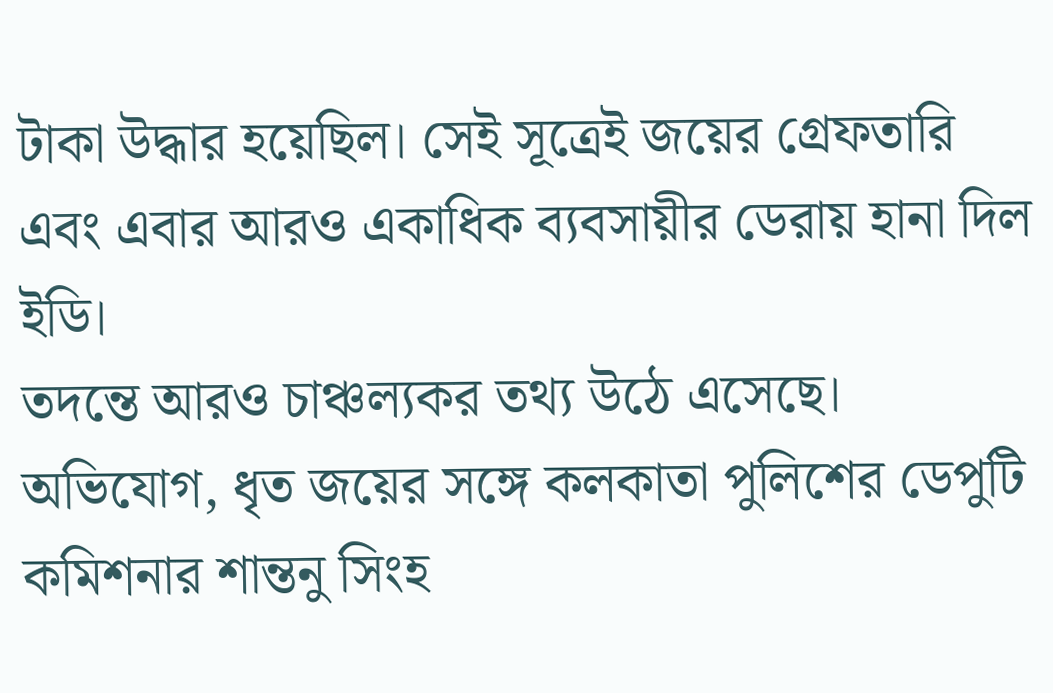টাকা উদ্ধার হয়েছিল। সেই সূত্রেই জয়ের গ্রেফতারি এবং এবার আরও একাধিক ব্যবসায়ীর ডেরায় হানা দিল ইডি।
তদন্তে আরও চাঞ্চল্যকর তথ্য উঠে এসেছে। অভিযোগ, ধৃত জয়ের সঙ্গে কলকাতা পুলিশের ডেপুটি কমিশনার শান্তনু সিংহ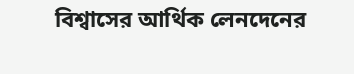বিশ্বাসের আর্থিক লেনদেনের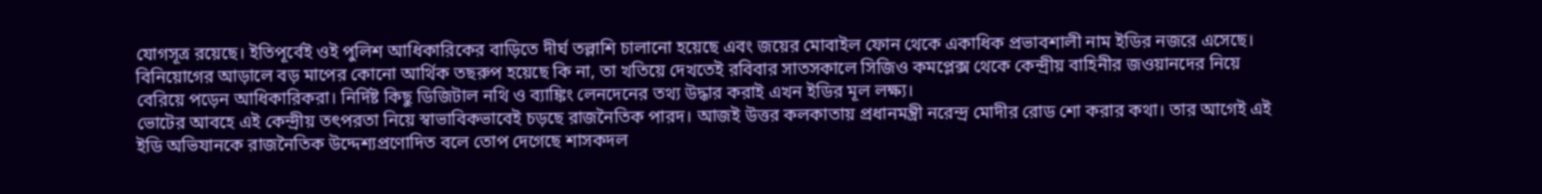যোগসূত্র রয়েছে। ইতিপূর্বেই ওই পুলিশ আধিকারিকের বাড়িতে দীর্ঘ তল্লাশি চালানো হয়েছে এবং জয়ের মোবাইল ফোন থেকে একাধিক প্রভাবশালী নাম ইডির নজরে এসেছে। বিনিয়োগের আড়ালে বড় মাপের কোনো আর্থিক তছরুপ হয়েছে কি না, তা খতিয়ে দেখতেই রবিবার সাতসকালে সিজিও কমপ্লেক্স থেকে কেন্দ্রীয় বাহিনীর জওয়ানদের নিয়ে বেরিয়ে পড়েন আধিকারিকরা। নির্দিষ্ট কিছু ডিজিটাল নথি ও ব্যাঙ্কিং লেনদেনের তথ্য উদ্ধার করাই এখন ইডির মূল লক্ষ্য।
ভোটের আবহে এই কেন্দ্রীয় তৎপরতা নিয়ে স্বাভাবিকভাবেই চড়ছে রাজনৈতিক পারদ। আজই উত্তর কলকাতায় প্রধানমন্ত্রী নরেন্দ্র মোদীর রোড শো করার কথা। তার আগেই এই ইডি অভিযানকে রাজনৈতিক উদ্দেশ্যপ্রণোদিত বলে তোপ দেগেছে শাসকদল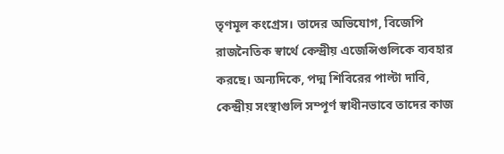তৃণমূল কংগ্রেস। তাদের অভিযোগ, বিজেপি রাজনৈতিক স্বার্থে কেন্দ্রীয় এজেন্সিগুলিকে ব্যবহার করছে। অন্যদিকে, পদ্ম শিবিরের পাল্টা দাবি, কেন্দ্রীয় সংস্থাগুলি সম্পূর্ণ স্বাধীনভাবে তাদের কাজ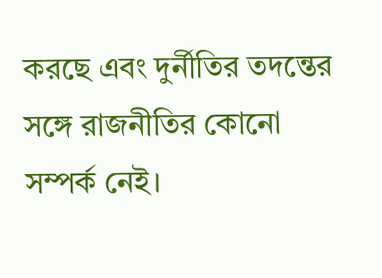করছে এবং দুর্নীতির তদন্তের সঙ্গে রাজনীতির কোনো সম্পর্ক নেই।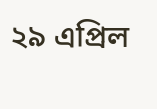২৯ এপ্রিল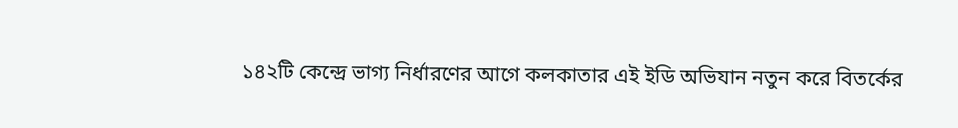১৪২টি কেন্দ্রে ভাগ্য নির্ধারণের আগে কলকাতার এই ইডি অভিযান নতুন করে বিতর্কের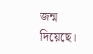জন্ম দিয়েছে।